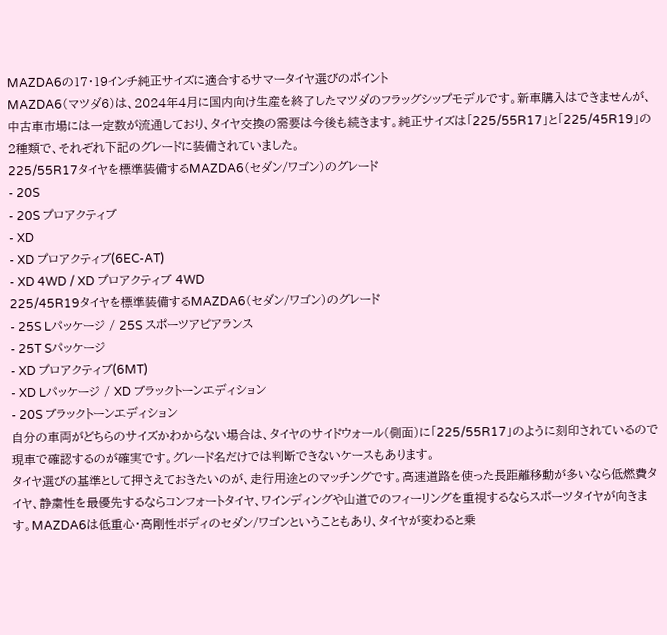MAZDA6の17・19インチ純正サイズに適合するサマータイヤ選びのポイント
MAZDA6(マツダ6)は、2024年4月に国内向け生産を終了したマツダのフラッグシップモデルです。新車購入はできませんが、中古車市場には一定数が流通しており、タイヤ交換の需要は今後も続きます。純正サイズは「225/55R17」と「225/45R19」の2種類で、それぞれ下記のグレードに装備されていました。
225/55R17タイヤを標準装備するMAZDA6(セダン/ワゴン)のグレード
- 20S
- 20S プロアクティブ
- XD
- XD プロアクティブ(6EC-AT)
- XD 4WD / XD プロアクティブ 4WD
225/45R19タイヤを標準装備するMAZDA6(セダン/ワゴン)のグレード
- 25S Lパッケージ / 25S スポーツアピアランス
- 25T Sパッケージ
- XD プロアクティブ(6MT)
- XD Lパッケージ / XD ブラックトーンエディション
- 20S ブラックトーンエディション
自分の車両がどちらのサイズかわからない場合は、タイヤのサイドウォール(側面)に「225/55R17」のように刻印されているので現車で確認するのが確実です。グレード名だけでは判断できないケースもあります。
タイヤ選びの基準として押さえておきたいのが、走行用途とのマッチングです。高速道路を使った長距離移動が多いなら低燃費タイヤ、静粛性を最優先するならコンフォートタイヤ、ワインディングや山道でのフィーリングを重視するならスポーツタイヤが向きます。MAZDA6は低重心・高剛性ボディのセダン/ワゴンということもあり、タイヤが変わると乗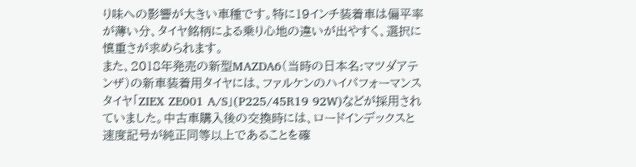り味への影響が大きい車種です。特に19インチ装着車は偏平率が薄い分、タイヤ銘柄による乗り心地の違いが出やすく、選択に慎重さが求められます。
また、2018年発売の新型MAZDA6(当時の日本名:マツダアテンザ)の新車装着用タイヤには、ファルケンのハイパフォーマンスタイヤ「ZIEX ZE001 A/S」(P225/45R19 92W)などが採用されていました。中古車購入後の交換時には、ロードインデックスと速度記号が純正同等以上であることを確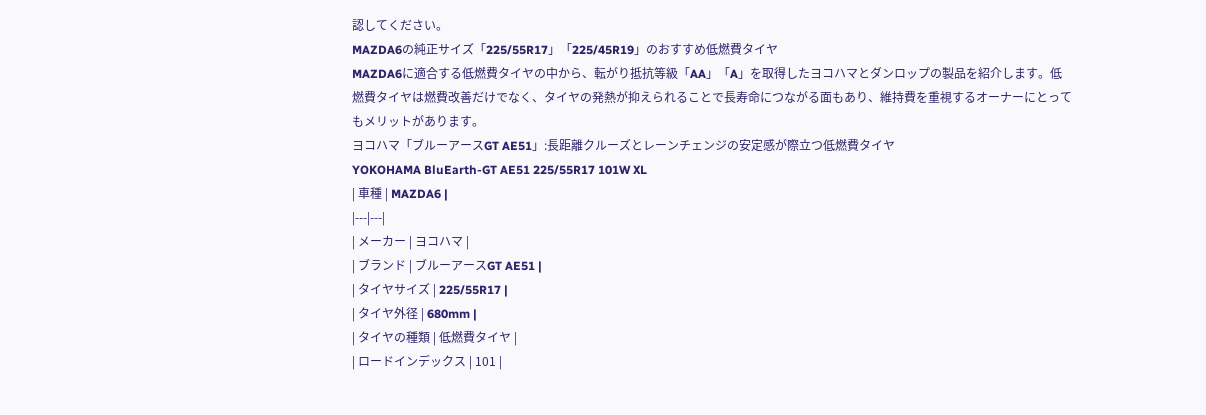認してください。
MAZDA6の純正サイズ「225/55R17」「225/45R19」のおすすめ低燃費タイヤ
MAZDA6に適合する低燃費タイヤの中から、転がり抵抗等級「AA」「A」を取得したヨコハマとダンロップの製品を紹介します。低燃費タイヤは燃費改善だけでなく、タイヤの発熱が抑えられることで長寿命につながる面もあり、維持費を重視するオーナーにとってもメリットがあります。
ヨコハマ「ブルーアースGT AE51」:長距離クルーズとレーンチェンジの安定感が際立つ低燃費タイヤ
YOKOHAMA BluEarth-GT AE51 225/55R17 101W XL
| 車種 | MAZDA6 |
|---|---|
| メーカー | ヨコハマ |
| ブランド | ブルーアースGT AE51 |
| タイヤサイズ | 225/55R17 |
| タイヤ外径 | 680mm |
| タイヤの種類 | 低燃費タイヤ |
| ロードインデックス | 101 |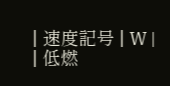| 速度記号 | W |
| 低燃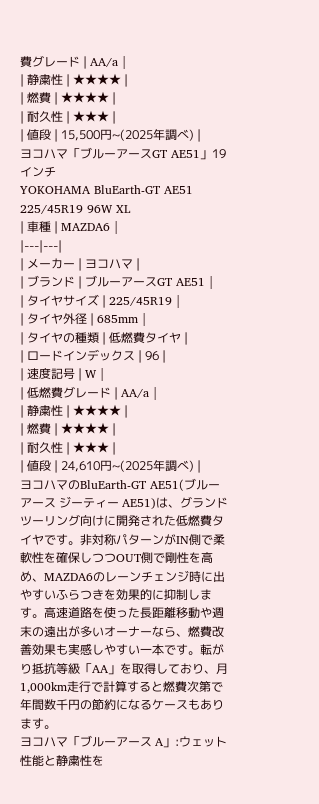費グレード | AA/a |
| 静粛性 | ★★★★ |
| 燃費 | ★★★★ |
| 耐久性 | ★★★ |
| 値段 | 15,500円~(2025年調べ) |
ヨコハマ「ブルーアースGT AE51」19インチ
YOKOHAMA BluEarth-GT AE51 225/45R19 96W XL
| 車種 | MAZDA6 |
|---|---|
| メーカー | ヨコハマ |
| ブランド | ブルーアースGT AE51 |
| タイヤサイズ | 225/45R19 |
| タイヤ外径 | 685mm |
| タイヤの種類 | 低燃費タイヤ |
| ロードインデックス | 96 |
| 速度記号 | W |
| 低燃費グレード | AA/a |
| 静粛性 | ★★★★ |
| 燃費 | ★★★★ |
| 耐久性 | ★★★ |
| 値段 | 24,610円~(2025年調べ) |
ヨコハマのBluEarth-GT AE51(ブルーアース ジーティー AE51)は、グランドツーリング向けに開発された低燃費タイヤです。非対称パターンがIN側で柔軟性を確保しつつOUT側で剛性を高め、MAZDA6のレーンチェンジ時に出やすいふらつきを効果的に抑制します。高速道路を使った長距離移動や週末の遠出が多いオーナーなら、燃費改善効果も実感しやすい一本です。転がり抵抗等級「AA」を取得しており、月1,000km走行で計算すると燃費次第で年間数千円の節約になるケースもあります。
ヨコハマ「ブルーアース A」:ウェット性能と静粛性を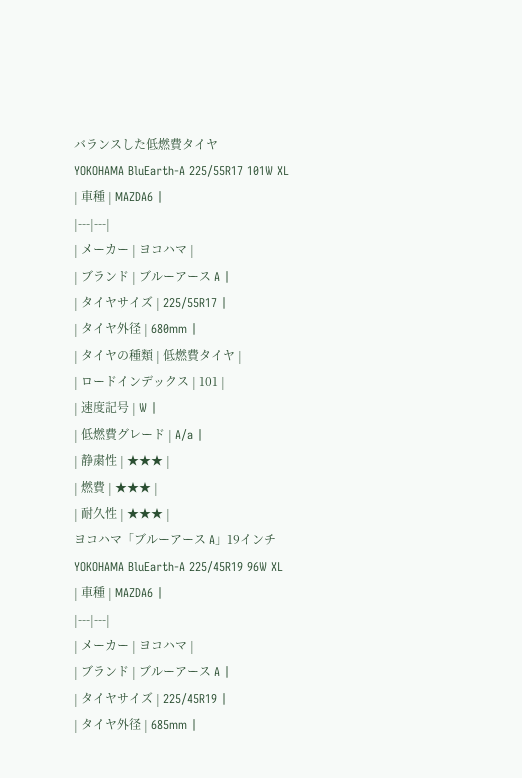バランスした低燃費タイヤ
YOKOHAMA BluEarth-A 225/55R17 101W XL
| 車種 | MAZDA6 |
|---|---|
| メーカー | ヨコハマ |
| ブランド | ブルーアース A |
| タイヤサイズ | 225/55R17 |
| タイヤ外径 | 680mm |
| タイヤの種類 | 低燃費タイヤ |
| ロードインデックス | 101 |
| 速度記号 | W |
| 低燃費グレード | A/a |
| 静粛性 | ★★★ |
| 燃費 | ★★★ |
| 耐久性 | ★★★ |
ヨコハマ「ブルーアース A」19インチ
YOKOHAMA BluEarth-A 225/45R19 96W XL
| 車種 | MAZDA6 |
|---|---|
| メーカー | ヨコハマ |
| ブランド | ブルーアース A |
| タイヤサイズ | 225/45R19 |
| タイヤ外径 | 685mm |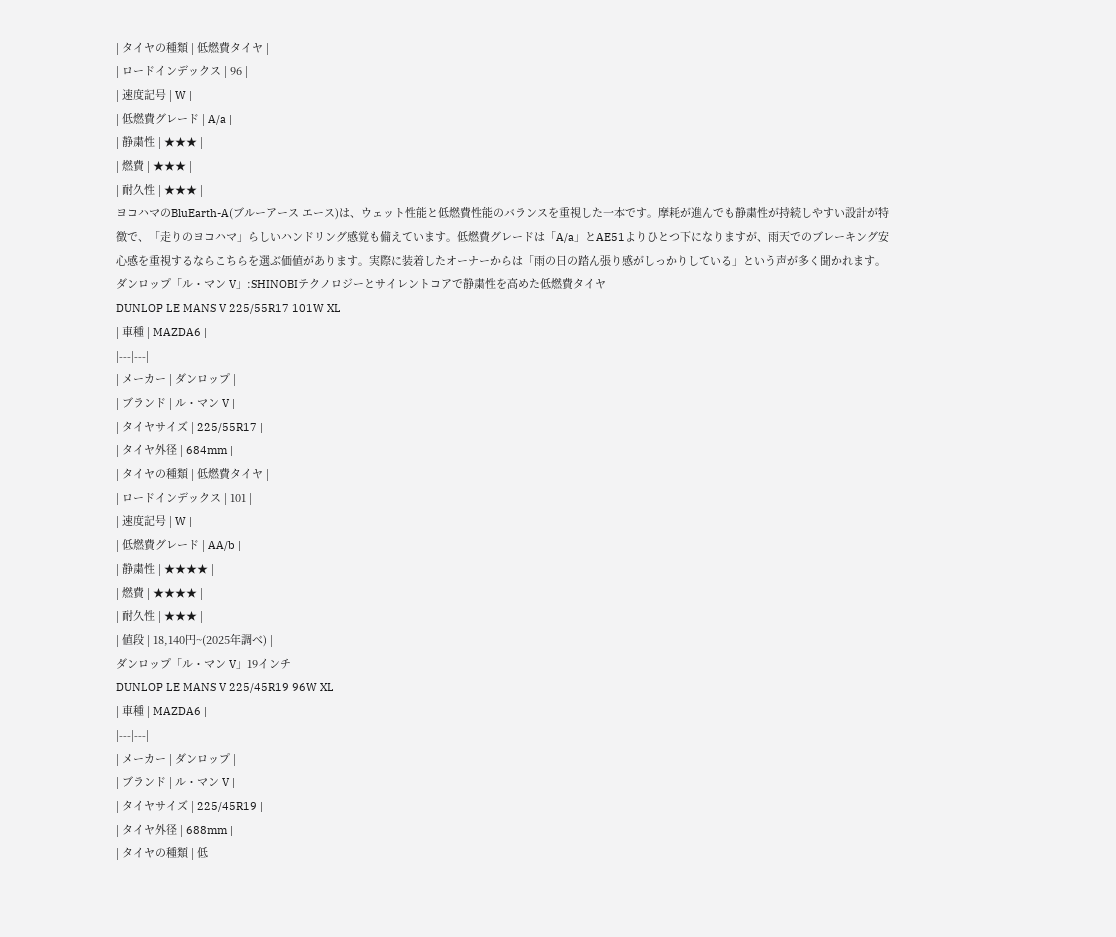| タイヤの種類 | 低燃費タイヤ |
| ロードインデックス | 96 |
| 速度記号 | W |
| 低燃費グレード | A/a |
| 静粛性 | ★★★ |
| 燃費 | ★★★ |
| 耐久性 | ★★★ |
ヨコハマのBluEarth-A(ブルーアース エース)は、ウェット性能と低燃費性能のバランスを重視した一本です。摩耗が進んでも静粛性が持続しやすい設計が特徴で、「走りのヨコハマ」らしいハンドリング感覚も備えています。低燃費グレードは「A/a」とAE51よりひとつ下になりますが、雨天でのブレーキング安心感を重視するならこちらを選ぶ価値があります。実際に装着したオーナーからは「雨の日の踏ん張り感がしっかりしている」という声が多く聞かれます。
ダンロップ「ル・マン V」:SHINOBIテクノロジーとサイレントコアで静粛性を高めた低燃費タイヤ
DUNLOP LE MANS V 225/55R17 101W XL
| 車種 | MAZDA6 |
|---|---|
| メーカー | ダンロップ |
| ブランド | ル・マン V |
| タイヤサイズ | 225/55R17 |
| タイヤ外径 | 684mm |
| タイヤの種類 | 低燃費タイヤ |
| ロードインデックス | 101 |
| 速度記号 | W |
| 低燃費グレード | AA/b |
| 静粛性 | ★★★★ |
| 燃費 | ★★★★ |
| 耐久性 | ★★★ |
| 値段 | 18,140円~(2025年調べ) |
ダンロップ「ル・マン V」19インチ
DUNLOP LE MANS V 225/45R19 96W XL
| 車種 | MAZDA6 |
|---|---|
| メーカー | ダンロップ |
| ブランド | ル・マン V |
| タイヤサイズ | 225/45R19 |
| タイヤ外径 | 688mm |
| タイヤの種類 | 低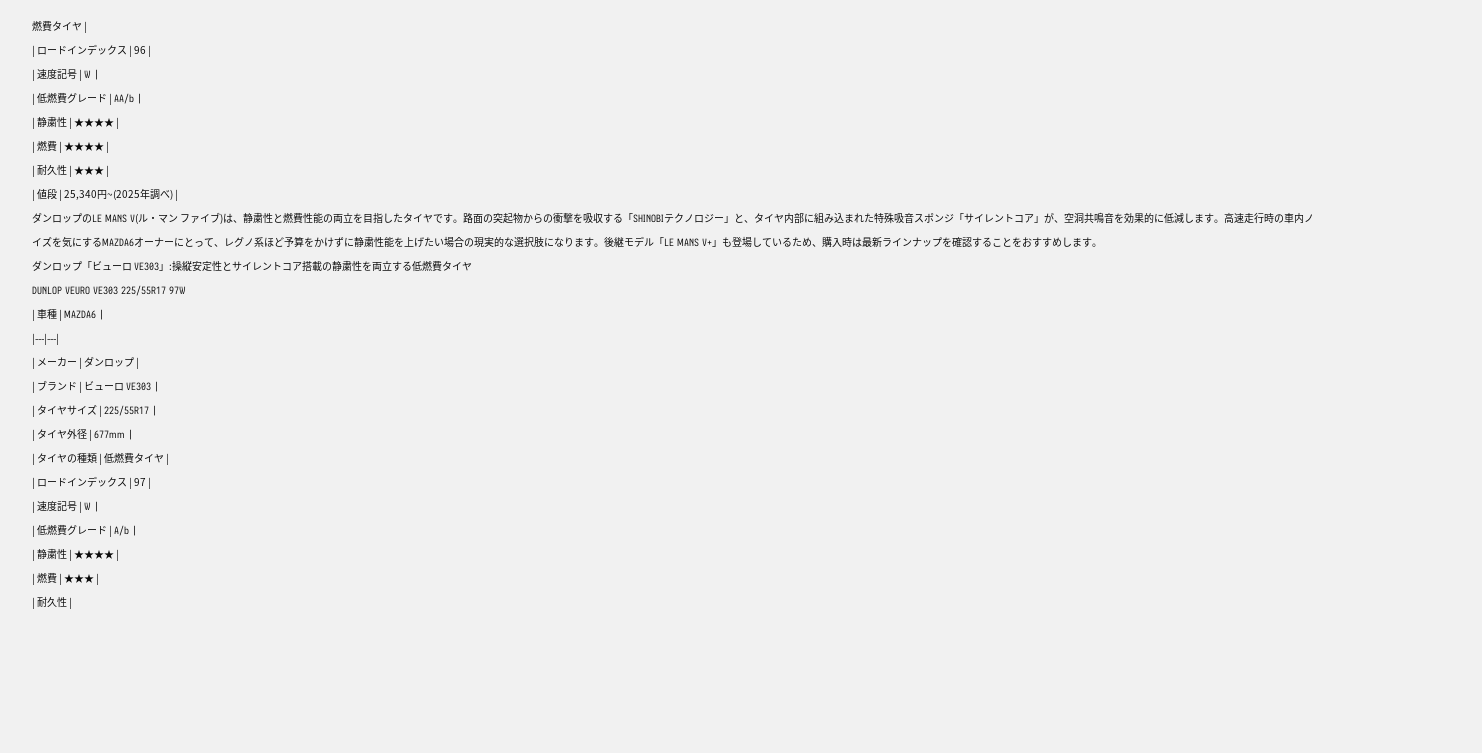燃費タイヤ |
| ロードインデックス | 96 |
| 速度記号 | W |
| 低燃費グレード | AA/b |
| 静粛性 | ★★★★ |
| 燃費 | ★★★★ |
| 耐久性 | ★★★ |
| 値段 | 25,340円~(2025年調べ) |
ダンロップのLE MANS V(ル・マン ファイブ)は、静粛性と燃費性能の両立を目指したタイヤです。路面の突起物からの衝撃を吸収する「SHINOBIテクノロジー」と、タイヤ内部に組み込まれた特殊吸音スポンジ「サイレントコア」が、空洞共鳴音を効果的に低減します。高速走行時の車内ノイズを気にするMAZDA6オーナーにとって、レグノ系ほど予算をかけずに静粛性能を上げたい場合の現実的な選択肢になります。後継モデル「LE MANS V+」も登場しているため、購入時は最新ラインナップを確認することをおすすめします。
ダンロップ「ビューロ VE303」:操縦安定性とサイレントコア搭載の静粛性を両立する低燃費タイヤ
DUNLOP VEURO VE303 225/55R17 97W
| 車種 | MAZDA6 |
|---|---|
| メーカー | ダンロップ |
| ブランド | ビューロ VE303 |
| タイヤサイズ | 225/55R17 |
| タイヤ外径 | 677mm |
| タイヤの種類 | 低燃費タイヤ |
| ロードインデックス | 97 |
| 速度記号 | W |
| 低燃費グレード | A/b |
| 静粛性 | ★★★★ |
| 燃費 | ★★★ |
| 耐久性 |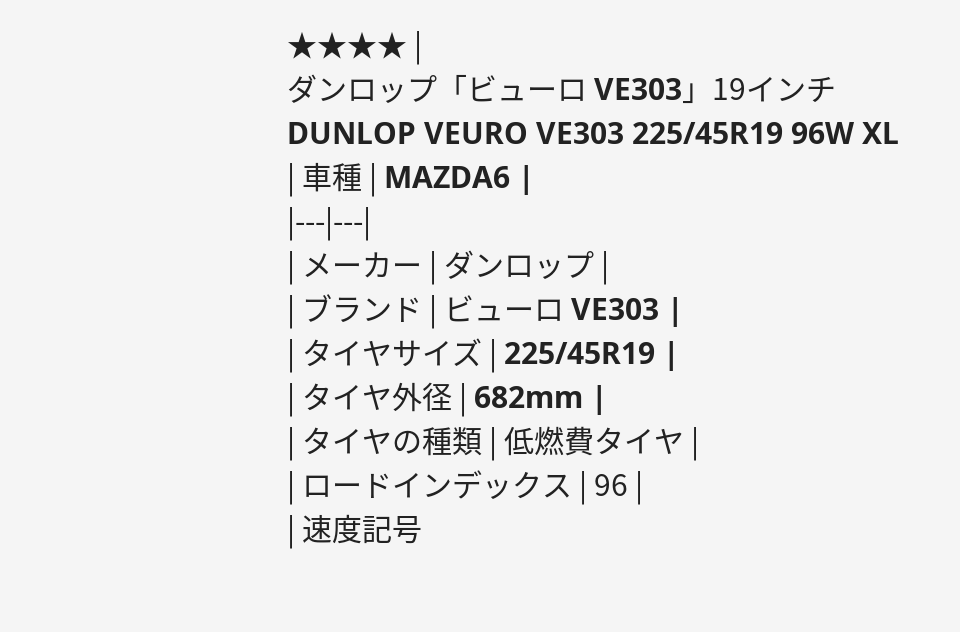★★★★ |
ダンロップ「ビューロ VE303」19インチ
DUNLOP VEURO VE303 225/45R19 96W XL
| 車種 | MAZDA6 |
|---|---|
| メーカー | ダンロップ |
| ブランド | ビューロ VE303 |
| タイヤサイズ | 225/45R19 |
| タイヤ外径 | 682mm |
| タイヤの種類 | 低燃費タイヤ |
| ロードインデックス | 96 |
| 速度記号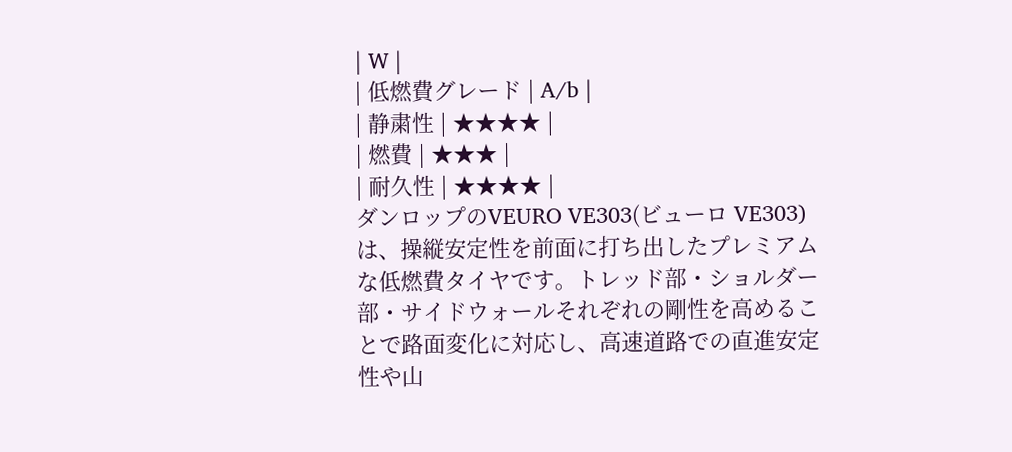| W |
| 低燃費グレード | A/b |
| 静粛性 | ★★★★ |
| 燃費 | ★★★ |
| 耐久性 | ★★★★ |
ダンロップのVEURO VE303(ビューロ VE303)は、操縦安定性を前面に打ち出したプレミアムな低燃費タイヤです。トレッド部・ショルダー部・サイドウォールそれぞれの剛性を高めることで路面変化に対応し、高速道路での直進安定性や山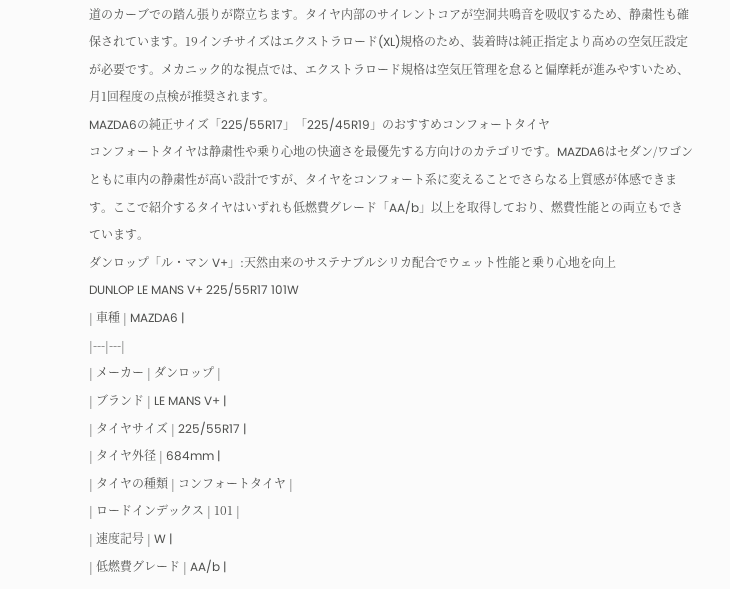道のカーブでの踏ん張りが際立ちます。タイヤ内部のサイレントコアが空洞共鳴音を吸収するため、静粛性も確保されています。19インチサイズはエクストラロード(XL)規格のため、装着時は純正指定より高めの空気圧設定が必要です。メカニック的な視点では、エクストラロード規格は空気圧管理を怠ると偏摩耗が進みやすいため、月1回程度の点検が推奨されます。
MAZDA6の純正サイズ「225/55R17」「225/45R19」のおすすめコンフォートタイヤ
コンフォートタイヤは静粛性や乗り心地の快適さを最優先する方向けのカテゴリです。MAZDA6はセダン/ワゴンともに車内の静粛性が高い設計ですが、タイヤをコンフォート系に変えることでさらなる上質感が体感できます。ここで紹介するタイヤはいずれも低燃費グレード「AA/b」以上を取得しており、燃費性能との両立もできています。
ダンロップ「ル・マン V+」:天然由来のサステナブルシリカ配合でウェット性能と乗り心地を向上
DUNLOP LE MANS V+ 225/55R17 101W
| 車種 | MAZDA6 |
|---|---|
| メーカー | ダンロップ |
| ブランド | LE MANS V+ |
| タイヤサイズ | 225/55R17 |
| タイヤ外径 | 684mm |
| タイヤの種類 | コンフォートタイヤ |
| ロードインデックス | 101 |
| 速度記号 | W |
| 低燃費グレード | AA/b |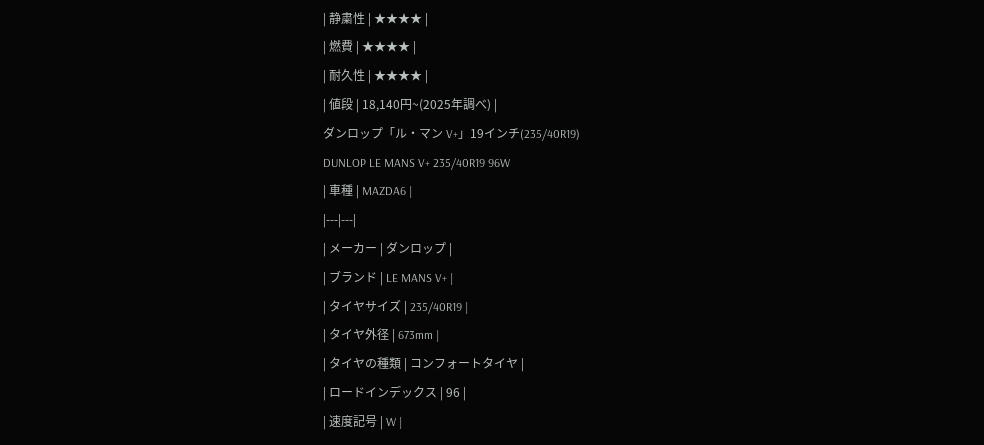| 静粛性 | ★★★★ |
| 燃費 | ★★★★ |
| 耐久性 | ★★★★ |
| 値段 | 18,140円~(2025年調べ) |
ダンロップ「ル・マン V+」19インチ(235/40R19)
DUNLOP LE MANS V+ 235/40R19 96W
| 車種 | MAZDA6 |
|---|---|
| メーカー | ダンロップ |
| ブランド | LE MANS V+ |
| タイヤサイズ | 235/40R19 |
| タイヤ外径 | 673mm |
| タイヤの種類 | コンフォートタイヤ |
| ロードインデックス | 96 |
| 速度記号 | W |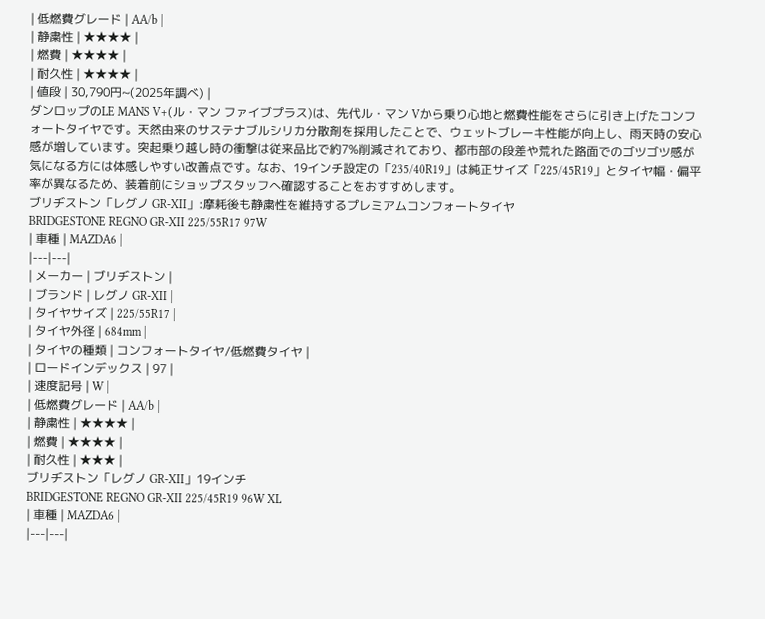| 低燃費グレード | AA/b |
| 静粛性 | ★★★★ |
| 燃費 | ★★★★ |
| 耐久性 | ★★★★ |
| 値段 | 30,790円~(2025年調べ) |
ダンロップのLE MANS V+(ル・マン ファイブプラス)は、先代ル・マン Vから乗り心地と燃費性能をさらに引き上げたコンフォートタイヤです。天然由来のサステナブルシリカ分散剤を採用したことで、ウェットブレーキ性能が向上し、雨天時の安心感が増しています。突起乗り越し時の衝撃は従来品比で約7%削減されており、都市部の段差や荒れた路面でのゴツゴツ感が気になる方には体感しやすい改善点です。なお、19インチ設定の「235/40R19」は純正サイズ「225/45R19」とタイヤ幅・偏平率が異なるため、装着前にショップスタッフへ確認することをおすすめします。
ブリヂストン「レグノ GR-XII」:摩耗後も静粛性を維持するプレミアムコンフォートタイヤ
BRIDGESTONE REGNO GR-XII 225/55R17 97W
| 車種 | MAZDA6 |
|---|---|
| メーカー | ブリヂストン |
| ブランド | レグノ GR-XII |
| タイヤサイズ | 225/55R17 |
| タイヤ外径 | 684mm |
| タイヤの種類 | コンフォートタイヤ/低燃費タイヤ |
| ロードインデックス | 97 |
| 速度記号 | W |
| 低燃費グレード | AA/b |
| 静粛性 | ★★★★ |
| 燃費 | ★★★★ |
| 耐久性 | ★★★ |
ブリヂストン「レグノ GR-XII」19インチ
BRIDGESTONE REGNO GR-XII 225/45R19 96W XL
| 車種 | MAZDA6 |
|---|---|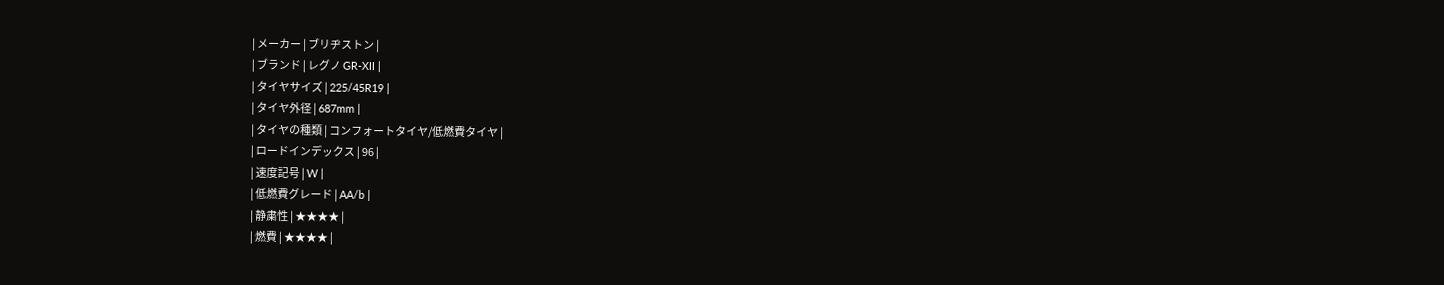| メーカー | ブリヂストン |
| ブランド | レグノ GR-XII |
| タイヤサイズ | 225/45R19 |
| タイヤ外径 | 687mm |
| タイヤの種類 | コンフォートタイヤ/低燃費タイヤ |
| ロードインデックス | 96 |
| 速度記号 | W |
| 低燃費グレード | AA/b |
| 静粛性 | ★★★★ |
| 燃費 | ★★★★ |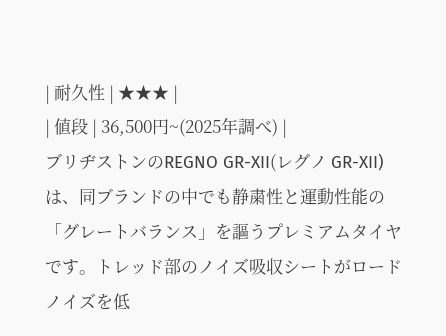| 耐久性 | ★★★ |
| 値段 | 36,500円~(2025年調べ) |
ブリヂストンのREGNO GR-XII(レグノ GR-XII)は、同ブランドの中でも静粛性と運動性能の「グレートバランス」を謳うプレミアムタイヤです。トレッド部のノイズ吸収シートがロードノイズを低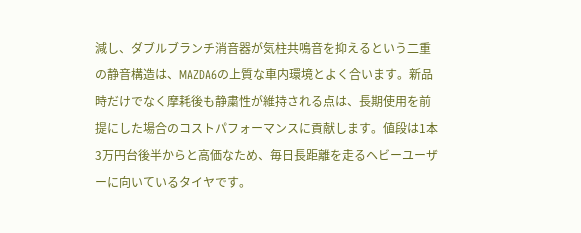減し、ダブルブランチ消音器が気柱共鳴音を抑えるという二重の静音構造は、MAZDA6の上質な車内環境とよく合います。新品時だけでなく摩耗後も静粛性が維持される点は、長期使用を前提にした場合のコストパフォーマンスに貢献します。値段は1本3万円台後半からと高価なため、毎日長距離を走るヘビーユーザーに向いているタイヤです。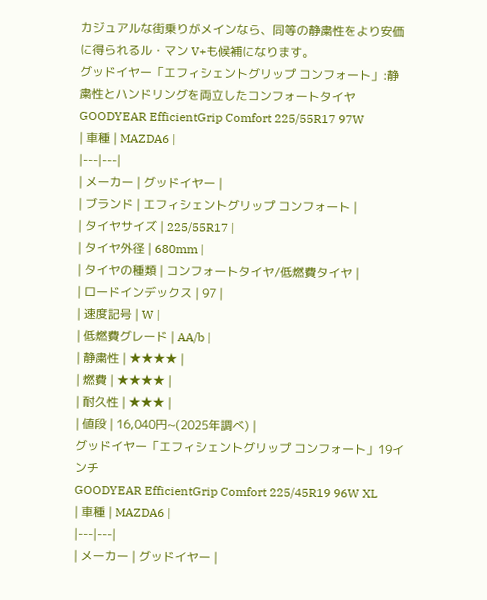カジュアルな街乗りがメインなら、同等の静粛性をより安価に得られるル・マン V+も候補になります。
グッドイヤー「エフィシェントグリップ コンフォート」:静粛性とハンドリングを両立したコンフォートタイヤ
GOODYEAR EfficientGrip Comfort 225/55R17 97W
| 車種 | MAZDA6 |
|---|---|
| メーカー | グッドイヤー |
| ブランド | エフィシェントグリップ コンフォート |
| タイヤサイズ | 225/55R17 |
| タイヤ外径 | 680mm |
| タイヤの種類 | コンフォートタイヤ/低燃費タイヤ |
| ロードインデックス | 97 |
| 速度記号 | W |
| 低燃費グレード | AA/b |
| 静粛性 | ★★★★ |
| 燃費 | ★★★★ |
| 耐久性 | ★★★ |
| 値段 | 16,040円~(2025年調べ) |
グッドイヤー「エフィシェントグリップ コンフォート」19インチ
GOODYEAR EfficientGrip Comfort 225/45R19 96W XL
| 車種 | MAZDA6 |
|---|---|
| メーカー | グッドイヤー |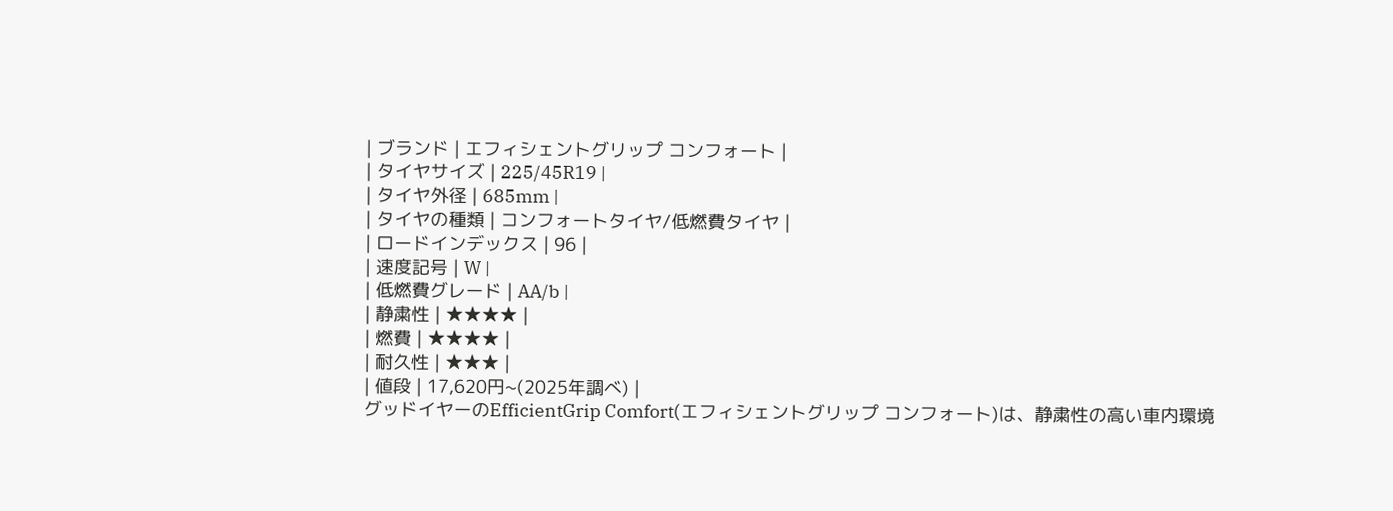| ブランド | エフィシェントグリップ コンフォート |
| タイヤサイズ | 225/45R19 |
| タイヤ外径 | 685mm |
| タイヤの種類 | コンフォートタイヤ/低燃費タイヤ |
| ロードインデックス | 96 |
| 速度記号 | W |
| 低燃費グレード | AA/b |
| 静粛性 | ★★★★ |
| 燃費 | ★★★★ |
| 耐久性 | ★★★ |
| 値段 | 17,620円~(2025年調べ) |
グッドイヤーのEfficientGrip Comfort(エフィシェントグリップ コンフォート)は、静粛性の高い車内環境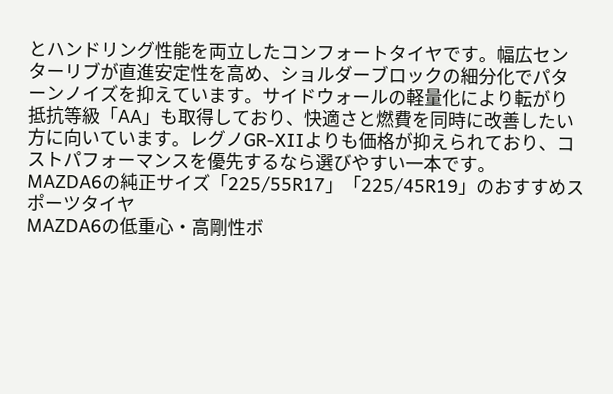とハンドリング性能を両立したコンフォートタイヤです。幅広センターリブが直進安定性を高め、ショルダーブロックの細分化でパターンノイズを抑えています。サイドウォールの軽量化により転がり抵抗等級「AA」も取得しており、快適さと燃費を同時に改善したい方に向いています。レグノGR-XIIよりも価格が抑えられており、コストパフォーマンスを優先するなら選びやすい一本です。
MAZDA6の純正サイズ「225/55R17」「225/45R19」のおすすめスポーツタイヤ
MAZDA6の低重心・高剛性ボ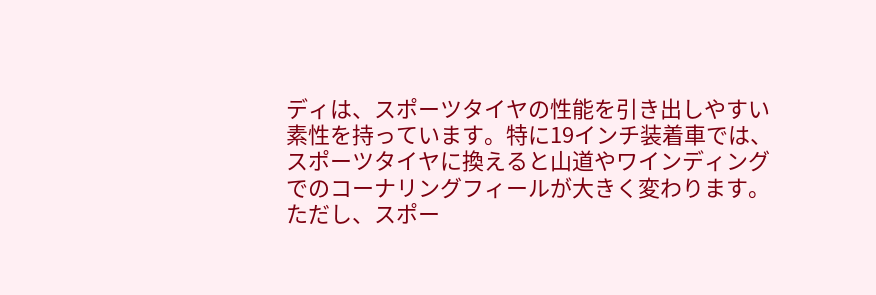ディは、スポーツタイヤの性能を引き出しやすい素性を持っています。特に19インチ装着車では、スポーツタイヤに換えると山道やワインディングでのコーナリングフィールが大きく変わります。ただし、スポー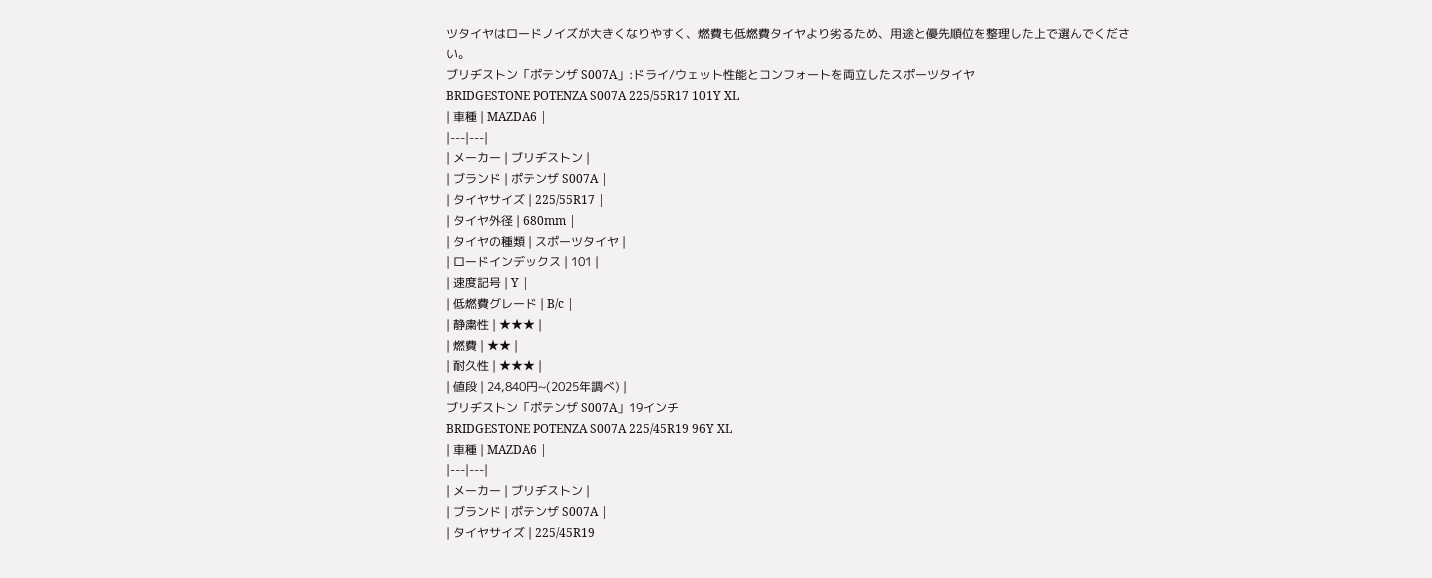ツタイヤはロードノイズが大きくなりやすく、燃費も低燃費タイヤより劣るため、用途と優先順位を整理した上で選んでください。
ブリヂストン「ポテンザ S007A」:ドライ/ウェット性能とコンフォートを両立したスポーツタイヤ
BRIDGESTONE POTENZA S007A 225/55R17 101Y XL
| 車種 | MAZDA6 |
|---|---|
| メーカー | ブリヂストン |
| ブランド | ポテンザ S007A |
| タイヤサイズ | 225/55R17 |
| タイヤ外径 | 680mm |
| タイヤの種類 | スポーツタイヤ |
| ロードインデックス | 101 |
| 速度記号 | Y |
| 低燃費グレード | B/c |
| 静粛性 | ★★★ |
| 燃費 | ★★ |
| 耐久性 | ★★★ |
| 値段 | 24,840円~(2025年調べ) |
ブリヂストン「ポテンザ S007A」19インチ
BRIDGESTONE POTENZA S007A 225/45R19 96Y XL
| 車種 | MAZDA6 |
|---|---|
| メーカー | ブリヂストン |
| ブランド | ポテンザ S007A |
| タイヤサイズ | 225/45R19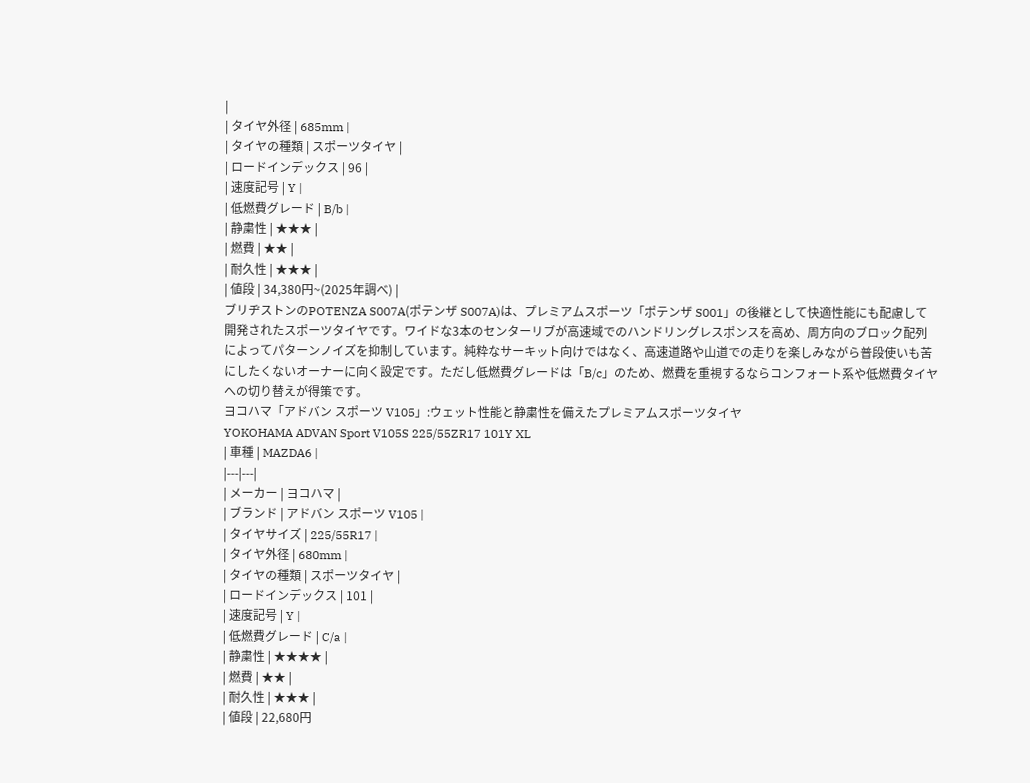|
| タイヤ外径 | 685mm |
| タイヤの種類 | スポーツタイヤ |
| ロードインデックス | 96 |
| 速度記号 | Y |
| 低燃費グレード | B/b |
| 静粛性 | ★★★ |
| 燃費 | ★★ |
| 耐久性 | ★★★ |
| 値段 | 34,380円~(2025年調べ) |
ブリヂストンのPOTENZA S007A(ポテンザ S007A)は、プレミアムスポーツ「ポテンザ S001」の後継として快適性能にも配慮して開発されたスポーツタイヤです。ワイドな3本のセンターリブが高速域でのハンドリングレスポンスを高め、周方向のブロック配列によってパターンノイズを抑制しています。純粋なサーキット向けではなく、高速道路や山道での走りを楽しみながら普段使いも苦にしたくないオーナーに向く設定です。ただし低燃費グレードは「B/c」のため、燃費を重視するならコンフォート系や低燃費タイヤへの切り替えが得策です。
ヨコハマ「アドバン スポーツ V105」:ウェット性能と静粛性を備えたプレミアムスポーツタイヤ
YOKOHAMA ADVAN Sport V105S 225/55ZR17 101Y XL
| 車種 | MAZDA6 |
|---|---|
| メーカー | ヨコハマ |
| ブランド | アドバン スポーツ V105 |
| タイヤサイズ | 225/55R17 |
| タイヤ外径 | 680mm |
| タイヤの種類 | スポーツタイヤ |
| ロードインデックス | 101 |
| 速度記号 | Y |
| 低燃費グレード | C/a |
| 静粛性 | ★★★★ |
| 燃費 | ★★ |
| 耐久性 | ★★★ |
| 値段 | 22,680円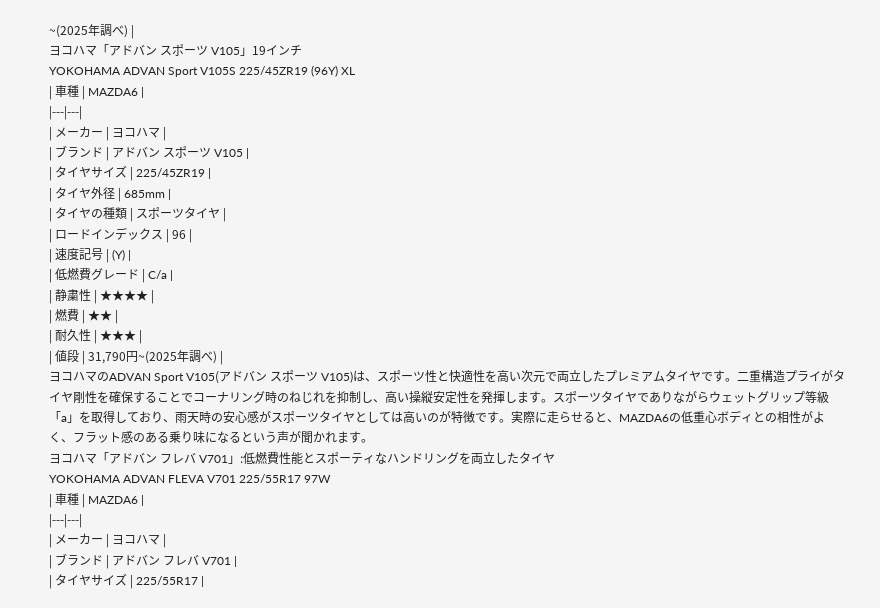~(2025年調べ) |
ヨコハマ「アドバン スポーツ V105」19インチ
YOKOHAMA ADVAN Sport V105S 225/45ZR19 (96Y) XL
| 車種 | MAZDA6 |
|---|---|
| メーカー | ヨコハマ |
| ブランド | アドバン スポーツ V105 |
| タイヤサイズ | 225/45ZR19 |
| タイヤ外径 | 685mm |
| タイヤの種類 | スポーツタイヤ |
| ロードインデックス | 96 |
| 速度記号 | (Y) |
| 低燃費グレード | C/a |
| 静粛性 | ★★★★ |
| 燃費 | ★★ |
| 耐久性 | ★★★ |
| 値段 | 31,790円~(2025年調べ) |
ヨコハマのADVAN Sport V105(アドバン スポーツ V105)は、スポーツ性と快適性を高い次元で両立したプレミアムタイヤです。二重構造プライがタイヤ剛性を確保することでコーナリング時のねじれを抑制し、高い操縦安定性を発揮します。スポーツタイヤでありながらウェットグリップ等級「a」を取得しており、雨天時の安心感がスポーツタイヤとしては高いのが特徴です。実際に走らせると、MAZDA6の低重心ボディとの相性がよく、フラット感のある乗り味になるという声が聞かれます。
ヨコハマ「アドバン フレバ V701」:低燃費性能とスポーティなハンドリングを両立したタイヤ
YOKOHAMA ADVAN FLEVA V701 225/55R17 97W
| 車種 | MAZDA6 |
|---|---|
| メーカー | ヨコハマ |
| ブランド | アドバン フレバ V701 |
| タイヤサイズ | 225/55R17 |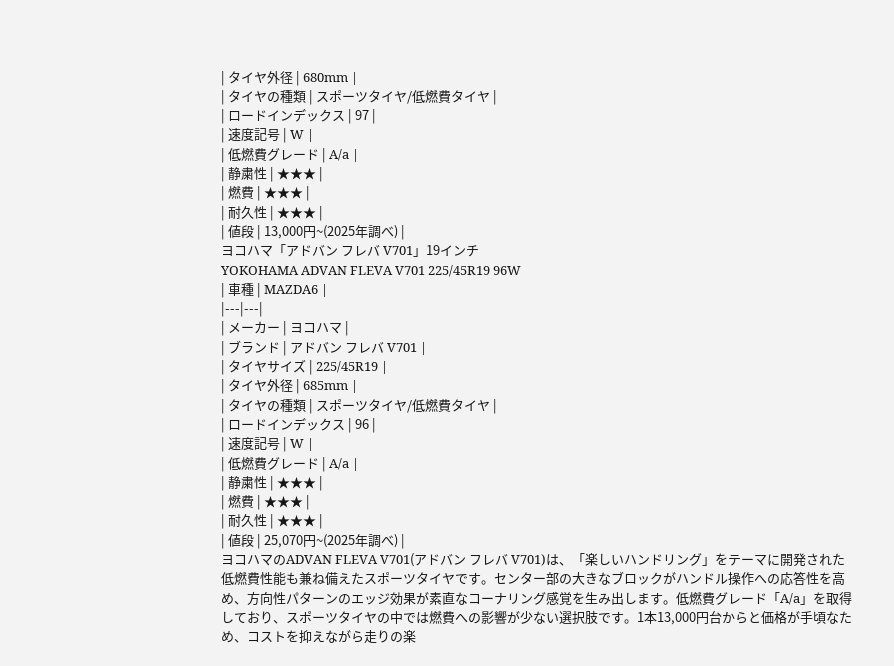| タイヤ外径 | 680mm |
| タイヤの種類 | スポーツタイヤ/低燃費タイヤ |
| ロードインデックス | 97 |
| 速度記号 | W |
| 低燃費グレード | A/a |
| 静粛性 | ★★★ |
| 燃費 | ★★★ |
| 耐久性 | ★★★ |
| 値段 | 13,000円~(2025年調べ) |
ヨコハマ「アドバン フレバ V701」19インチ
YOKOHAMA ADVAN FLEVA V701 225/45R19 96W
| 車種 | MAZDA6 |
|---|---|
| メーカー | ヨコハマ |
| ブランド | アドバン フレバ V701 |
| タイヤサイズ | 225/45R19 |
| タイヤ外径 | 685mm |
| タイヤの種類 | スポーツタイヤ/低燃費タイヤ |
| ロードインデックス | 96 |
| 速度記号 | W |
| 低燃費グレード | A/a |
| 静粛性 | ★★★ |
| 燃費 | ★★★ |
| 耐久性 | ★★★ |
| 値段 | 25,070円~(2025年調べ) |
ヨコハマのADVAN FLEVA V701(アドバン フレバ V701)は、「楽しいハンドリング」をテーマに開発された低燃費性能も兼ね備えたスポーツタイヤです。センター部の大きなブロックがハンドル操作への応答性を高め、方向性パターンのエッジ効果が素直なコーナリング感覚を生み出します。低燃費グレード「A/a」を取得しており、スポーツタイヤの中では燃費への影響が少ない選択肢です。1本13,000円台からと価格が手頃なため、コストを抑えながら走りの楽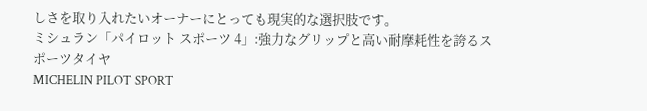しさを取り入れたいオーナーにとっても現実的な選択肢です。
ミシュラン「パイロット スポーツ 4」:強力なグリップと高い耐摩耗性を誇るスポーツタイヤ
MICHELIN PILOT SPORT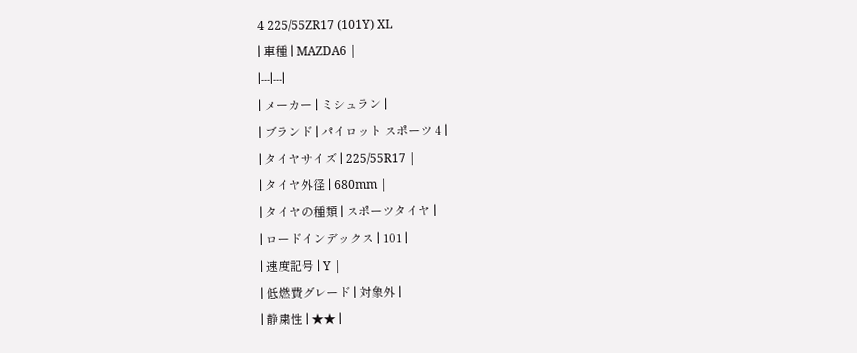4 225/55ZR17 (101Y) XL
| 車種 | MAZDA6 |
|---|---|
| メーカー | ミシュラン |
| ブランド | パイロット スポーツ 4 |
| タイヤサイズ | 225/55R17 |
| タイヤ外径 | 680mm |
| タイヤの種類 | スポーツタイヤ |
| ロードインデックス | 101 |
| 速度記号 | Y |
| 低燃費グレード | 対象外 |
| 静粛性 | ★★ |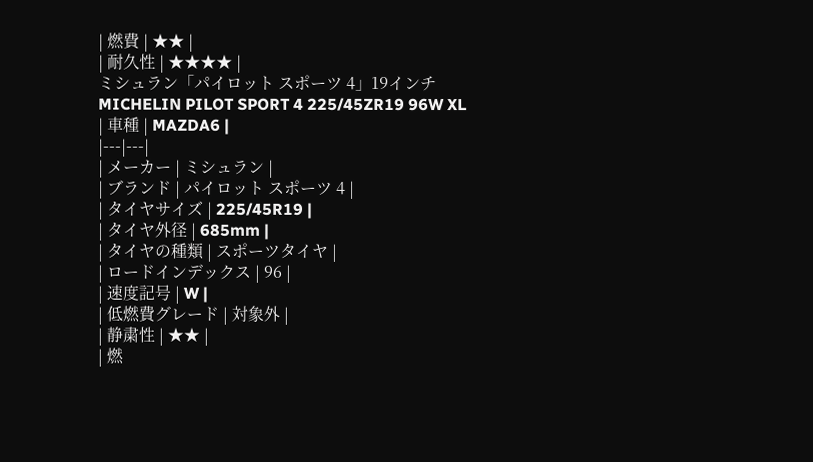| 燃費 | ★★ |
| 耐久性 | ★★★★ |
ミシュラン「パイロット スポーツ 4」19インチ
MICHELIN PILOT SPORT 4 225/45ZR19 96W XL
| 車種 | MAZDA6 |
|---|---|
| メーカー | ミシュラン |
| ブランド | パイロット スポーツ 4 |
| タイヤサイズ | 225/45R19 |
| タイヤ外径 | 685mm |
| タイヤの種類 | スポーツタイヤ |
| ロードインデックス | 96 |
| 速度記号 | W |
| 低燃費グレード | 対象外 |
| 静粛性 | ★★ |
| 燃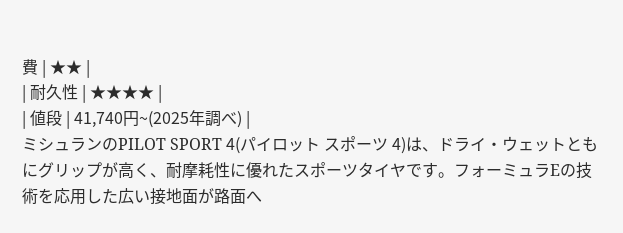費 | ★★ |
| 耐久性 | ★★★★ |
| 値段 | 41,740円~(2025年調べ) |
ミシュランのPILOT SPORT 4(パイロット スポーツ 4)は、ドライ・ウェットともにグリップが高く、耐摩耗性に優れたスポーツタイヤです。フォーミュラEの技術を応用した広い接地面が路面へ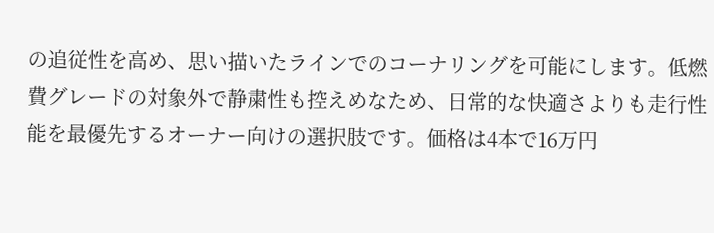の追従性を高め、思い描いたラインでのコーナリングを可能にします。低燃費グレードの対象外で静粛性も控えめなため、日常的な快適さよりも走行性能を最優先するオーナー向けの選択肢です。価格は4本で16万円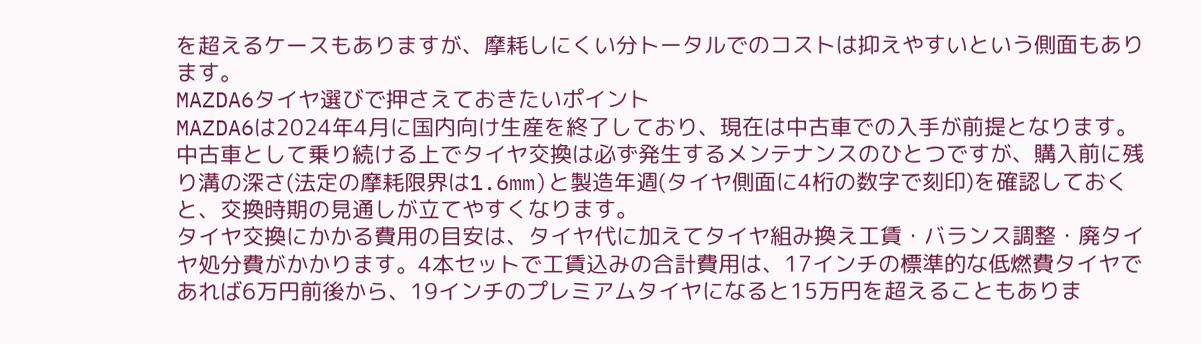を超えるケースもありますが、摩耗しにくい分トータルでのコストは抑えやすいという側面もあります。
MAZDA6タイヤ選びで押さえておきたいポイント
MAZDA6は2024年4月に国内向け生産を終了しており、現在は中古車での入手が前提となります。中古車として乗り続ける上でタイヤ交換は必ず発生するメンテナンスのひとつですが、購入前に残り溝の深さ(法定の摩耗限界は1.6mm)と製造年週(タイヤ側面に4桁の数字で刻印)を確認しておくと、交換時期の見通しが立てやすくなります。
タイヤ交換にかかる費用の目安は、タイヤ代に加えてタイヤ組み換え工賃・バランス調整・廃タイヤ処分費がかかります。4本セットで工賃込みの合計費用は、17インチの標準的な低燃費タイヤであれば6万円前後から、19インチのプレミアムタイヤになると15万円を超えることもありま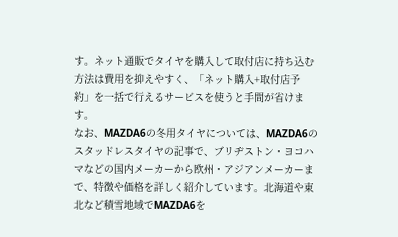す。ネット通販でタイヤを購入して取付店に持ち込む方法は費用を抑えやすく、「ネット購入+取付店予約」を一括で行えるサービスを使うと手間が省けます。
なお、MAZDA6の冬用タイヤについては、MAZDA6のスタッドレスタイヤの記事で、ブリヂストン・ヨコハマなどの国内メーカーから欧州・アジアンメーカーまで、特徴や価格を詳しく紹介しています。北海道や東北など積雪地域でMAZDA6を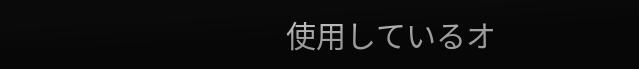使用しているオ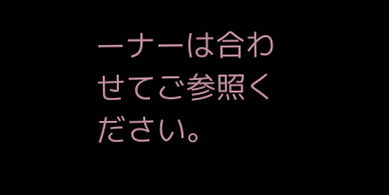ーナーは合わせてご参照ください。